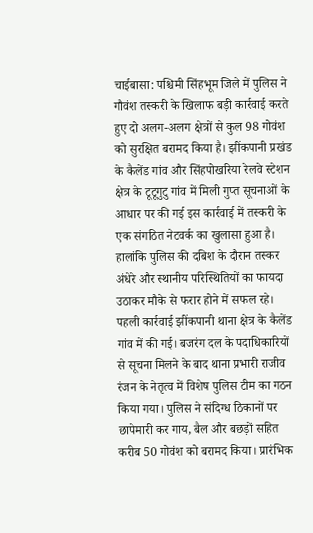चाईबासा: पश्चिमी सिंहभूम जिले में पुलिस ने गौवंश तस्करी के खिलाफ बड़ी कार्रवाई करते हुए दो अलग-अलग क्षेत्रों से कुल 98 गोवंश को सुरक्षित बरामद किया है। झींकपानी प्रखंड के कैलेंड गांव और सिंहपोखरिया रेलवे स्टेशन क्षेत्र के टूटूगुटु गांव में मिली गुप्त सूचनाओं के आधार पर की गई इस कार्रवाई में तस्करी के एक संगठित नेटवर्क का खुलासा हुआ है। हालांकि पुलिस की दबिश के दौरान तस्कर अंधेरे और स्थानीय परिस्थितियों का फायदा उठाकर मौके से फरार होने में सफल रहे।
पहली कार्रवाई झींकपानी थाना क्षेत्र के कैलेंड गांव में की गई। बजरंग दल के पदाधिकारियों से सूचना मिलने के बाद थाना प्रभारी राजीव रंजन के नेतृत्व में विशेष पुलिस टीम का गठन किया गया। पुलिस ने संदिग्ध ठिकानों पर छापेमारी कर गाय, बैल और बछड़ों सहित करीब 50 गोवंश को बरामद किया। प्रारंभिक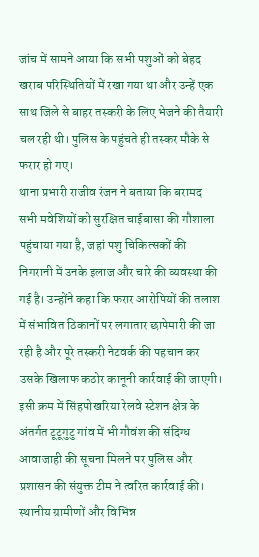जांच में सामने आया कि सभी पशुओं को बेहद खराब परिस्थितियों में रखा गया था और उन्हें एक साथ जिले से बाहर तस्करी के लिए भेजने की तैयारी चल रही थी। पुलिस के पहुंचते ही तस्कर मौके से फरार हो गए।
थाना प्रभारी राजीव रंजन ने बताया कि बरामद सभी मवेशियों को सुरक्षित चाईबासा की गौशाला पहुंचाया गया है, जहां पशु चिकित्सकों की निगरानी में उनके इलाज और चारे की व्यवस्था की गई है। उन्होंने कहा कि फरार आरोपियों की तलाश में संभावित ठिकानों पर लगातार छापेमारी की जा रही है और पूरे तस्करी नेटवर्क की पहचान कर उसके खिलाफ कठोर कानूनी कार्रवाई की जाएगी।
इसी क्रम में सिंहपोखरिया रेलवे स्टेशन क्षेत्र के अंतर्गत टूटूगुटु गांव में भी गौवंश की संदिग्ध आवाजाही की सूचना मिलने पर पुलिस और प्रशासन की संयुक्त टीम ने त्वरित कार्रवाई की। स्थानीय ग्रामीणों और विभिन्न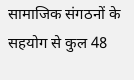सामाजिक संगठनों के सहयोग से कुल 48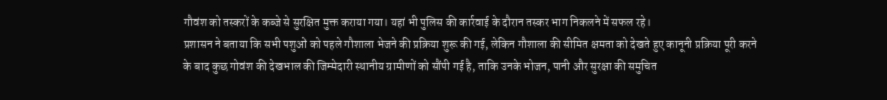गौवंश को तस्करों के कब्जे से सुरक्षित मुक्त कराया गया। यहां भी पुलिस की कार्रवाई के दौरान तस्कर भाग निकलने में सफल रहे।
प्रशासन ने बताया कि सभी पशुओं को पहले गौशाला भेजने की प्रक्रिया शुरू की गई, लेकिन गौशाला की सीमित क्षमता को देखते हुए कानूनी प्रक्रिया पूरी करने के बाद कुछ गोवंश की देखभाल की जिम्मेदारी स्थानीय ग्रामीणों को सौंपी गई है, ताकि उनके भोजन, पानी और सुरक्षा की समुचित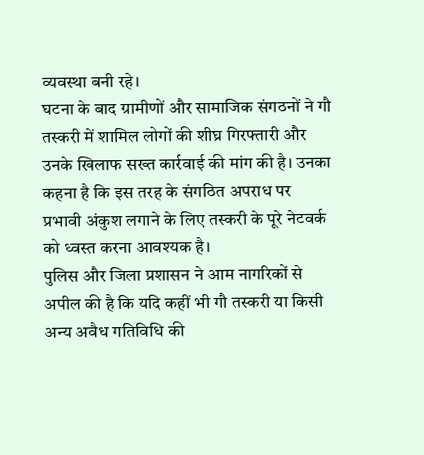व्यवस्था बनी रहे।
घटना के बाद ग्रामीणों और सामाजिक संगठनों ने गौ तस्करी में शामिल लोगों की शीघ्र गिरफ्तारी और उनके खिलाफ सख्त कार्रवाई की मांग की है। उनका कहना है कि इस तरह के संगठित अपराध पर प्रभावी अंकुश लगाने के लिए तस्करी के पूरे नेटवर्क को ध्वस्त करना आवश्यक है।
पुलिस और जिला प्रशासन ने आम नागरिकों से अपील की है कि यदि कहीं भी गौ तस्करी या किसी अन्य अवैध गतिविधि की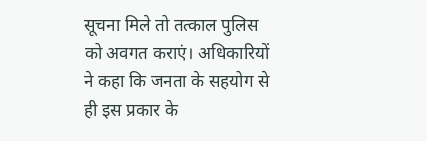सूचना मिले तो तत्काल पुलिस को अवगत कराएं। अधिकारियों ने कहा कि जनता के सहयोग से ही इस प्रकार के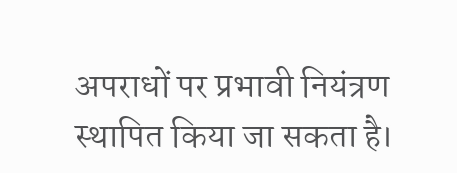अपराधों पर प्रभावी नियंत्रण स्थापित किया जा सकता है।